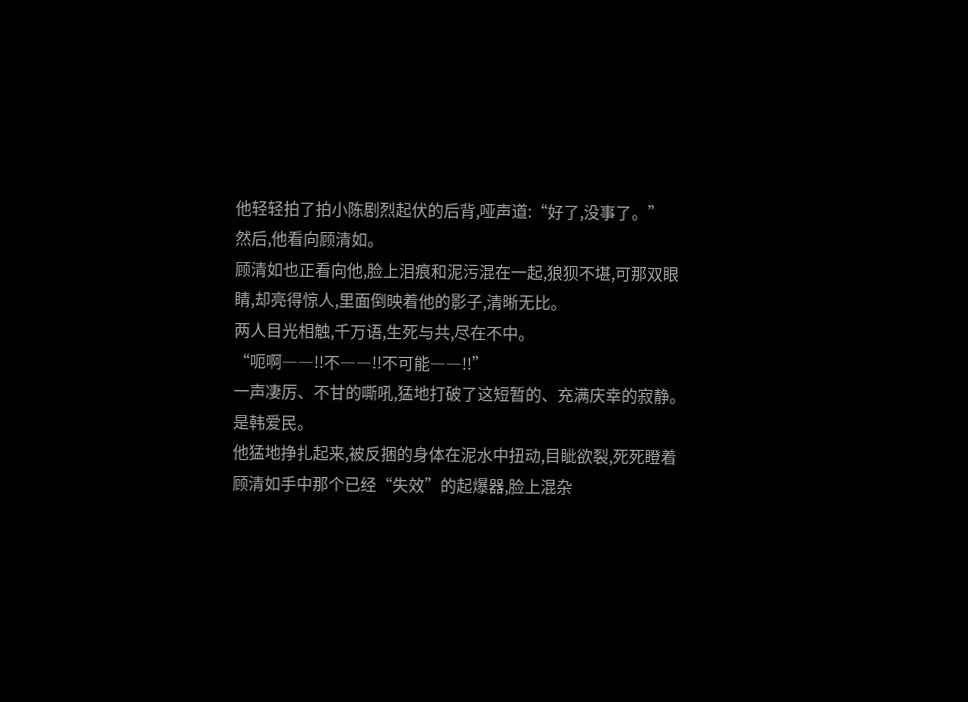他轻轻拍了拍小陈剧烈起伏的后背,哑声道:“好了,没事了。”
然后,他看向顾清如。
顾清如也正看向他,脸上泪痕和泥污混在一起,狼狈不堪,可那双眼睛,却亮得惊人,里面倒映着他的影子,清晰无比。
两人目光相触,千万语,生死与共,尽在不中。
“呃啊――!!不――!!不可能――!!”
一声凄厉、不甘的嘶吼,猛地打破了这短暂的、充满庆幸的寂静。
是韩爱民。
他猛地挣扎起来,被反捆的身体在泥水中扭动,目眦欲裂,死死瞪着顾清如手中那个已经“失效”的起爆器,脸上混杂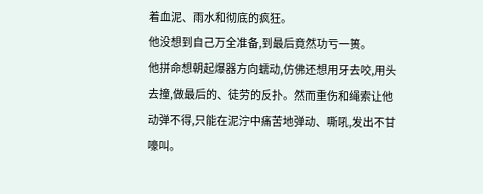着血泥、雨水和彻底的疯狂。
他没想到自己万全准备,到最后竟然功亏一篑。
他拼命想朝起爆器方向蠕动,仿佛还想用牙去咬,用头去撞,做最后的、徒劳的反扑。然而重伤和绳索让他动弹不得,只能在泥泞中痛苦地弹动、嘶吼,发出不甘嚎叫。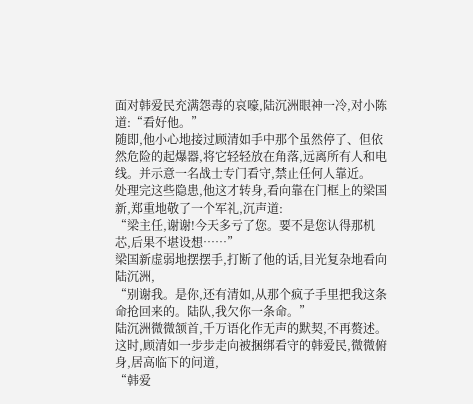面对韩爱民充满怨毒的哀嚎,陆沉洲眼神一冷,对小陈道:“看好他。”
随即,他小心地接过顾清如手中那个虽然停了、但依然危险的起爆器,将它轻轻放在角落,远离所有人和电线。并示意一名战士专门看守,禁止任何人靠近。
处理完这些隐患,他这才转身,看向靠在门框上的梁国新,郑重地敬了一个军礼,沉声道:
“梁主任,谢谢!今天多亏了您。要不是您认得那机芯,后果不堪设想……”
梁国新虚弱地摆摆手,打断了他的话,目光复杂地看向陆沉洲,
“别谢我。是你,还有清如,从那个疯子手里把我这条命抢回来的。陆队,我欠你一条命。”
陆沉洲微微颔首,千万语化作无声的默契,不再赘述。
这时,顾清如一步步走向被捆绑看守的韩爱民,微微俯身,居高临下的问道,
“韩爱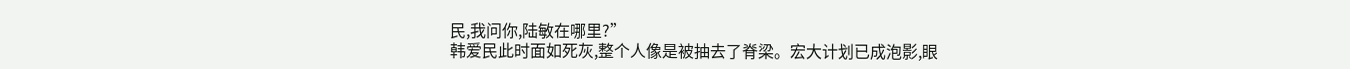民,我问你,陆敏在哪里?”
韩爱民此时面如死灰,整个人像是被抽去了脊梁。宏大计划已成泡影,眼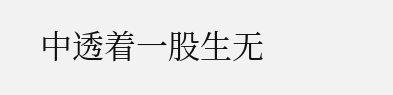中透着一股生无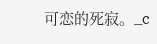可恋的死寂。_c